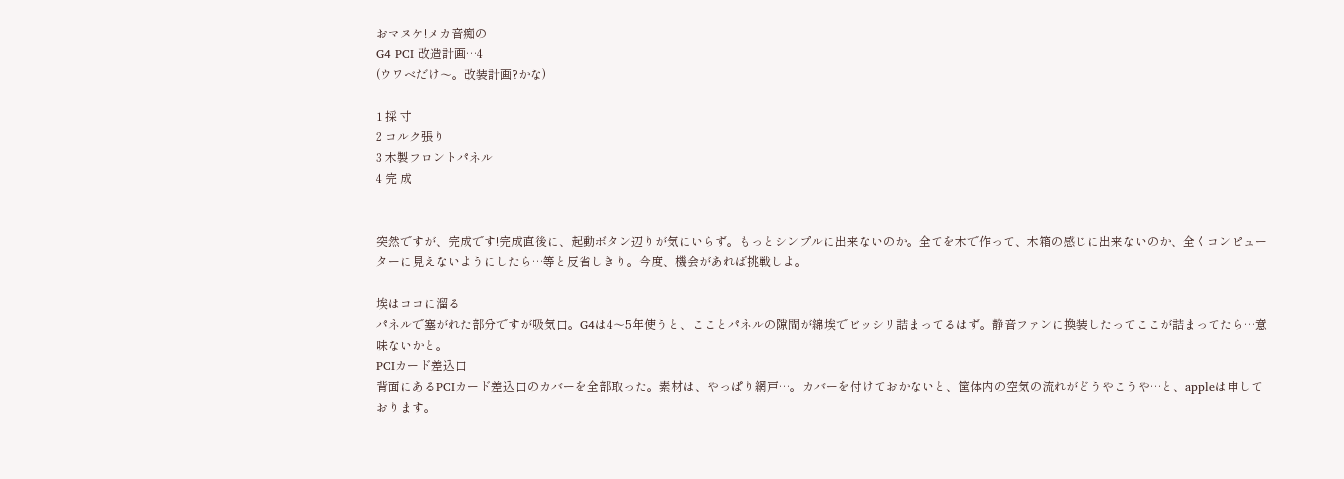おマヌケ!メカ音痴の
G4 PCI 改造計画…4
(ウワベだけ〜。改装計画?かな)

1 採 寸
2 コルク張り
3 木製フロントパネル
4 完 成


突然ですが、完成です!完成直後に、起動ボタン辺りが気にいらず。もっとシンプルに出来ないのか。全てを木で作って、木箱の感じに出来ないのか、全くコンピューターに見えないようにしたら…等と反省しきり。今度、機会があれば挑戦しよ。

埃はココに溜る
パネルで塞がれた部分ですが吸気口。G4は4〜5年使うと、こことパネルの隙間が綿埃でビッシリ詰まってるはず。静音ファンに換装したってここが詰まってたら…意味ないかと。
PCIカード差込口
背面にあるPCIカード差込口のカバーを全部取った。素材は、やっぱり網戸…。カバーを付けておかないと、筐体内の空気の流れがどうやこうや…と、appleは申しております。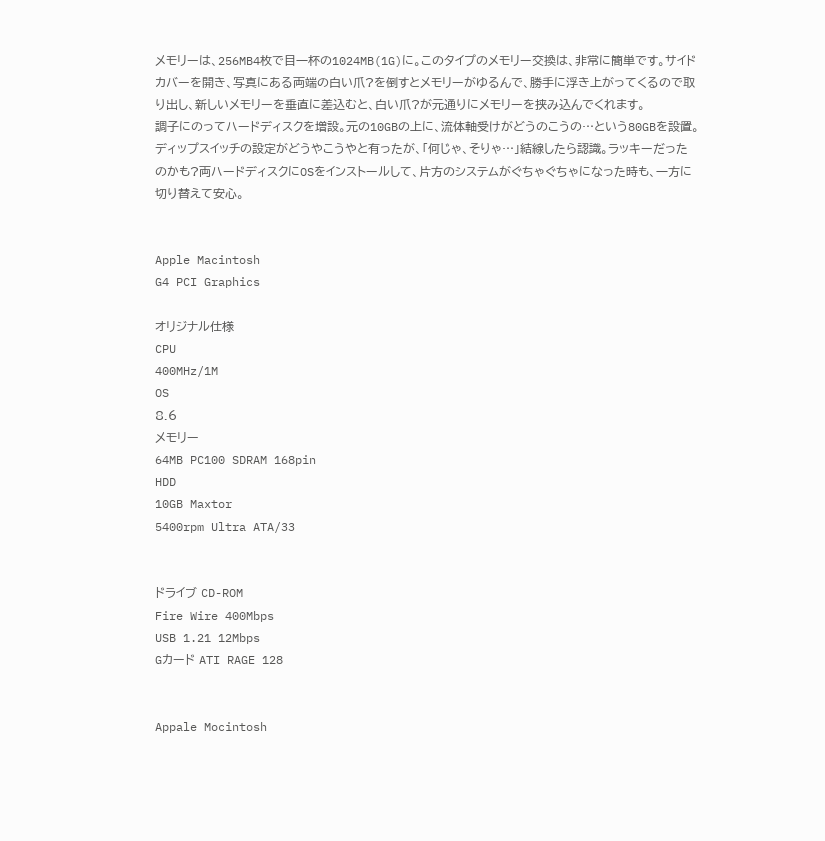メモリーは、256MB4枚で目一杯の1024MB(1G)に。このタイプのメモリー交換は、非常に簡単です。サイドカバーを開き、写真にある両端の白い爪?を倒すとメモリーがゆるんで、勝手に浮き上がってくるので取り出し、新しいメモリーを垂直に差込むと、白い爪?が元通りにメモリーを挟み込んでくれます。
調子にのってハードディスクを増設。元の10GBの上に、流体軸受けがどうのこうの…という80GBを設置。ディップスイッチの設定がどうやこうやと有ったが、「何じゃ、そりゃ…」結線したら認識。ラッキーだったのかも?両ハードディスクにOSをインストールして、片方のシステムがぐちゃぐちゃになった時も、一方に切り替えて安心。


Apple Macintosh
G4 PCI Graphics

オリジナル仕様
CPU
400MHz/1M
OS
8.6
メモリー
64MB PC100 SDRAM 168pin
HDD
10GB Maxtor
5400rpm Ultra ATA/33


ドライブ CD-ROM
Fire Wire 400Mbps
USB 1.21 12Mbps
Gカード ATI RAGE 128


Appale Mocintosh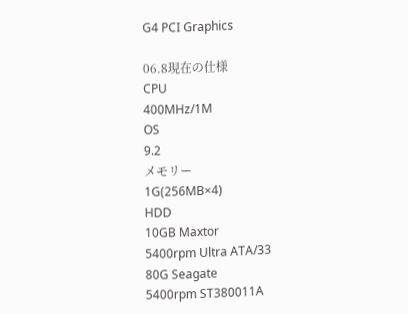G4 PCI Graphics

06.8現在の仕様
CPU
400MHz/1M
OS
9.2
メモリー
1G(256MB×4)
HDD
10GB Maxtor
5400rpm Ultra ATA/33
80G Seagate
5400rpm ST380011A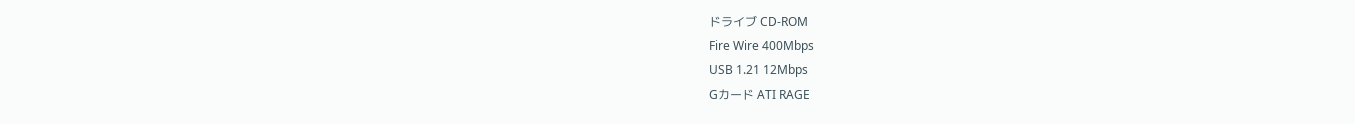ドライブ CD-ROM
Fire Wire 400Mbps
USB 1.21 12Mbps
Gカード ATI RAGE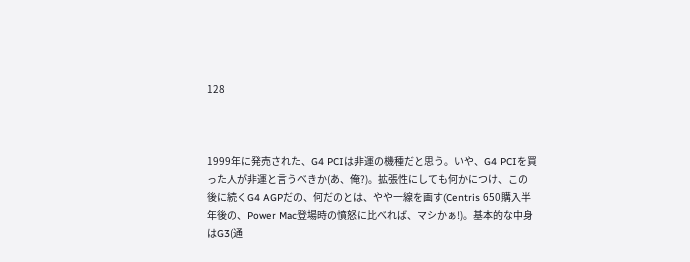128



1999年に発売された、G4 PCIは非運の機種だと思う。いや、G4 PCIを買った人が非運と言うべきか(あ、俺?)。拡張性にしても何かにつけ、この後に続くG4 AGPだの、何だのとは、やや一線を画す(Centris 650購入半年後の、Power Mac登場時の憤怒に比べれば、マシかぁ!)。基本的な中身はG3(通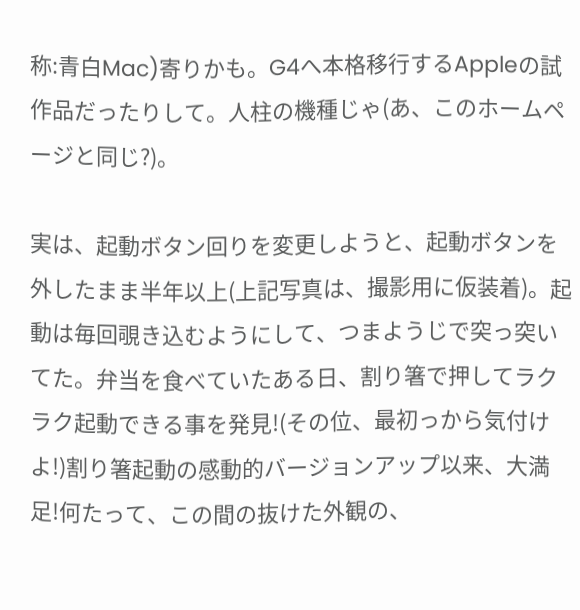称:青白Mac)寄りかも。G4へ本格移行するAppleの試作品だったりして。人柱の機種じゃ(あ、このホームページと同じ?)。

実は、起動ボタン回りを変更しようと、起動ボタンを外したまま半年以上(上記写真は、撮影用に仮装着)。起動は毎回覗き込むようにして、つまようじで突っ突いてた。弁当を食べていたある日、割り箸で押してラクラク起動できる事を発見!(その位、最初っから気付けよ!)割り箸起動の感動的バージョンアップ以来、大満足!何たって、この間の抜けた外観の、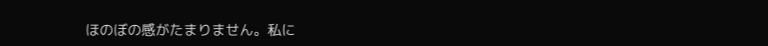ほのぼの感がたまりません。私に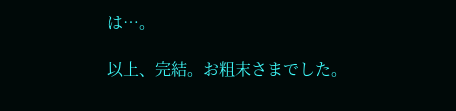は…。

以上、完結。お粗末さまでした。